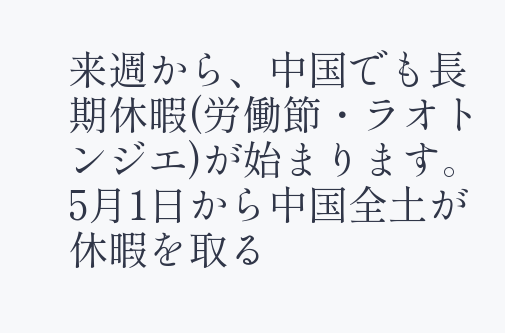来週から、中国でも長期休暇(労働節・ラオトンジエ)が始まります。
5月1日から中国全土が休暇を取る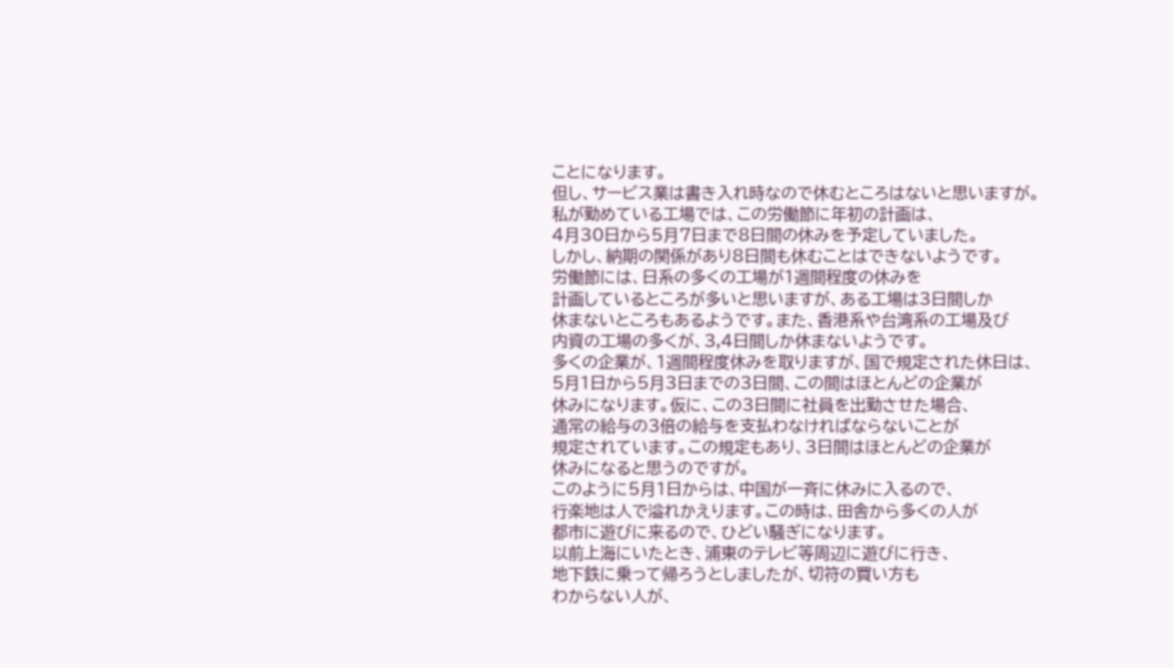ことになります。
但し、サービス業は書き入れ時なので休むところはないと思いますが。
私が勤めている工場では、この労働節に年初の計画は、
4月30日から5月7日まで8日間の休みを予定していました。
しかし、納期の関係があり8日間も休むことはできないようです。
労働節には、日系の多くの工場が1週間程度の休みを
計画しているところが多いと思いますが、ある工場は3日間しか
休まないところもあるようです。また、香港系や台湾系の工場及び
内資の工場の多くが、3,4日間しか休まないようです。
多くの企業が、1週間程度休みを取りますが、国で規定された休日は、
5月1日から5月3日までの3日間、この間はほとんどの企業が
休みになります。仮に、この3日間に社員を出勤させた場合、
通常の給与の3倍の給与を支払わなければならないことが
規定されています。この規定もあり、3日間はほとんどの企業が
休みになると思うのですが。
このように5月1日からは、中国が一斉に休みに入るので、
行楽地は人で溢れかえります。この時は、田舎から多くの人が
都市に遊びに来るので、ひどい騒ぎになります。
以前上海にいたとき、浦東のテレビ等周辺に遊びに行き、
地下鉄に乗って帰ろうとしましたが、切符の買い方も
わからない人が、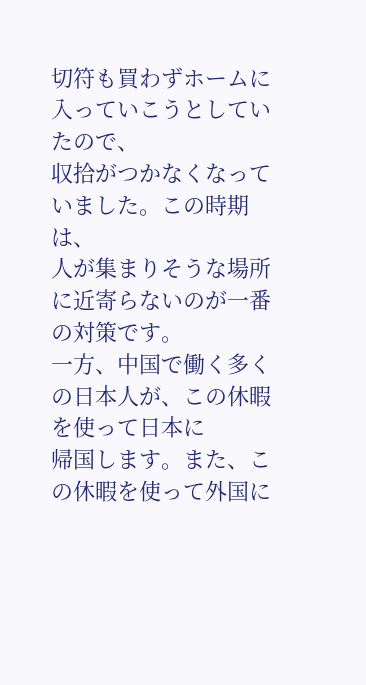切符も買わずホームに入っていこうとしていたので、
収拾がつかなくなっていました。この時期は、
人が集まりそうな場所に近寄らないのが一番の対策です。
一方、中国で働く多くの日本人が、この休暇を使って日本に
帰国します。また、この休暇を使って外国に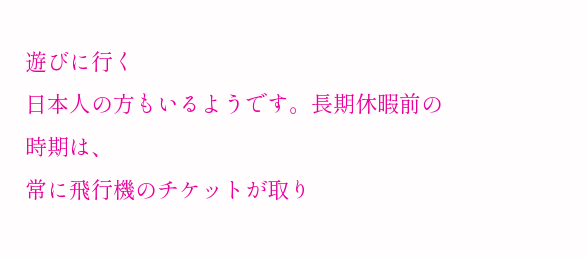遊びに行く
日本人の方もいるようです。長期休暇前の時期は、
常に飛行機のチケットが取り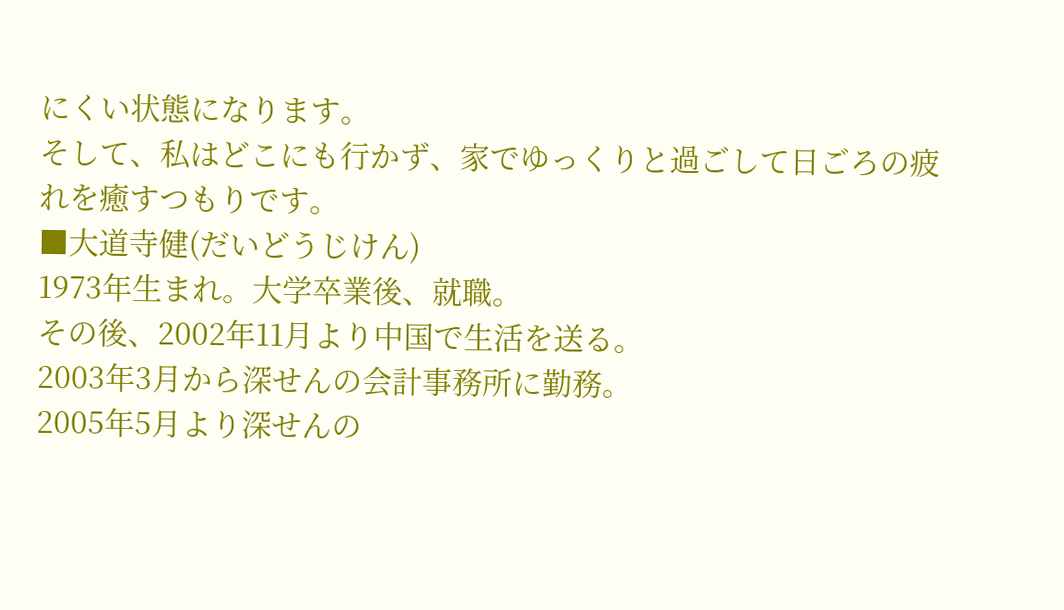にくい状態になります。
そして、私はどこにも行かず、家でゆっくりと過ごして日ごろの疲れを癒すつもりです。
■大道寺健(だいどうじけん)
1973年生まれ。大学卒業後、就職。
その後、2002年11月より中国で生活を送る。
2003年3月から深せんの会計事務所に勤務。
2005年5月より深せんの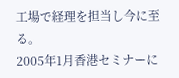工場で経理を担当し今に至る。
2005年1月香港セミナーに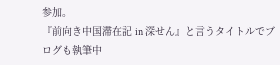参加。
『前向き中国滞在記 in 深せん』と言うタイトルでブログも執筆中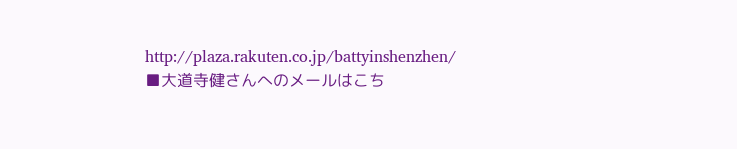http://plaza.rakuten.co.jp/battyinshenzhen/
■大道寺健さんへのメールはこち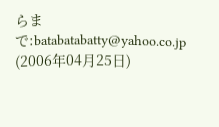らまで:batabatabatty@yahoo.co.jp
(2006年04月25日)